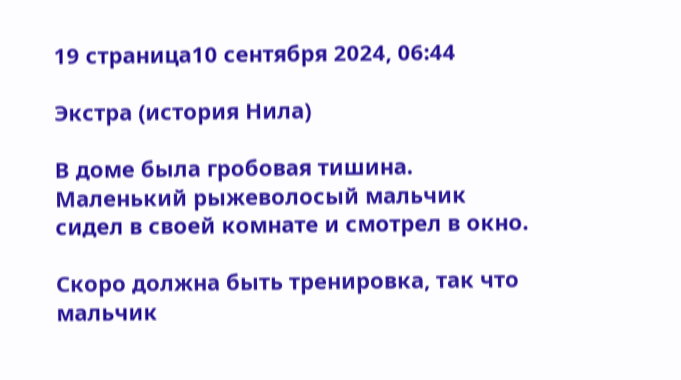19 страница10 сентября 2024, 06:44

Экстра (история Нила)

В доме была гробовая тишина. Маленький рыжеволосый мальчик сидел в своей комнате и смотрел в окно.

Скоро должна быть тренировка, так что мальчик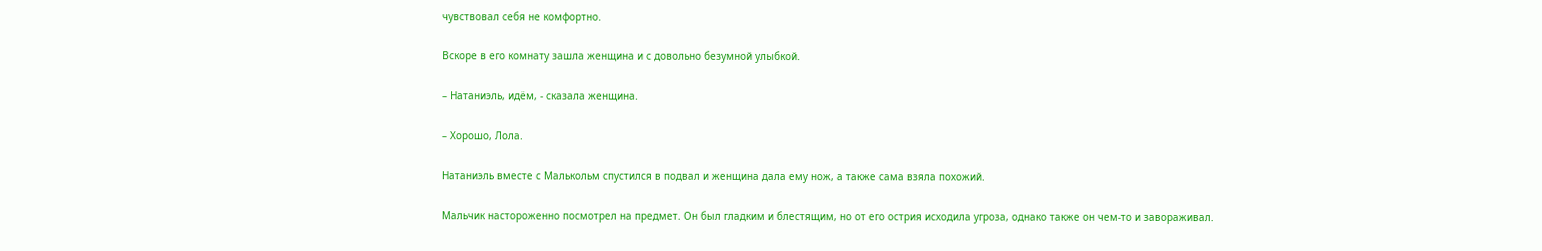чувствовал себя не комфортно.

Вскоре в его комнату зашла женщина и с довольно безумной улыбкой.

– Натаниэль, идём, - сказала женщина.

– Хорошо, Лола.

Натаниэль вместе с Малькольм спустился в подвал и женщина дала ему нож, а также сама взяла похожий.

Мальчик настороженно посмотрел на предмет. Он был гладким и блестящим, но от его острия исходила угроза, однако также он чем-то и завораживал.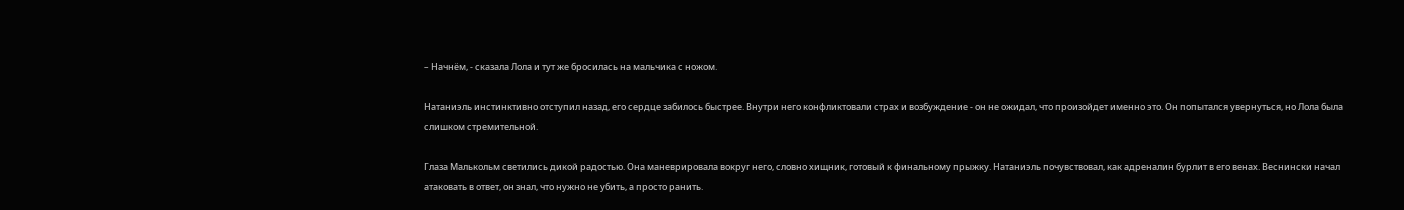– Начнём, - сказала Лола и тут же бросилась на мальчика с ножом.

Натаниэль инстинктивно отступил назад, его сердце забилось быстрее. Внутри него конфликтовали страх и возбуждение - он не ожидал, что произойдет именно это. Он попытался увернуться, но Лола была слишком стремительной.

Глаза Малькольм светились дикой радостью. Она маневрировала вокруг него, словно хищник, готовый к финальному прыжку. Натаниэль почувствовал, как адреналин бурлит в его венах. Веснински начал атаковать в ответ, он знал, что нужно не убить, а просто ранить.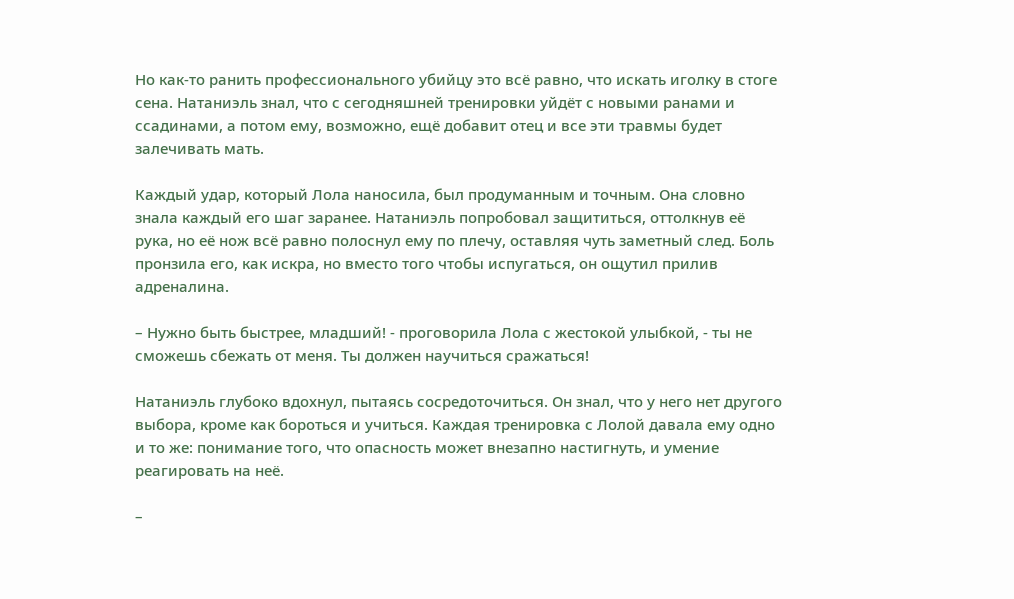Но как-то ранить профессионального убийцу это всё равно, что искать иголку в стоге сена. Натаниэль знал, что с сегодняшней тренировки уйдёт с новыми ранами и ссадинами, а потом ему, возможно, ещё добавит отец и все эти травмы будет залечивать мать.

Каждый удар, который Лола наносила, был продуманным и точным. Она словно знала каждый его шаг заранее. Натаниэль попробовал защититься, оттолкнув её рука, но её нож всё равно полоснул ему по плечу, оставляя чуть заметный след. Боль пронзила его, как искра, но вместо того чтобы испугаться, он ощутил прилив адреналина.

– Нужно быть быстрее, младший! - проговорила Лола с жестокой улыбкой, - ты не сможешь сбежать от меня. Ты должен научиться сражаться!

Натаниэль глубоко вдохнул, пытаясь сосредоточиться. Он знал, что у него нет другого выбора, кроме как бороться и учиться. Каждая тренировка с Лолой давала ему одно и то же: понимание того, что опасность может внезапно настигнуть, и умение реагировать на неё.

–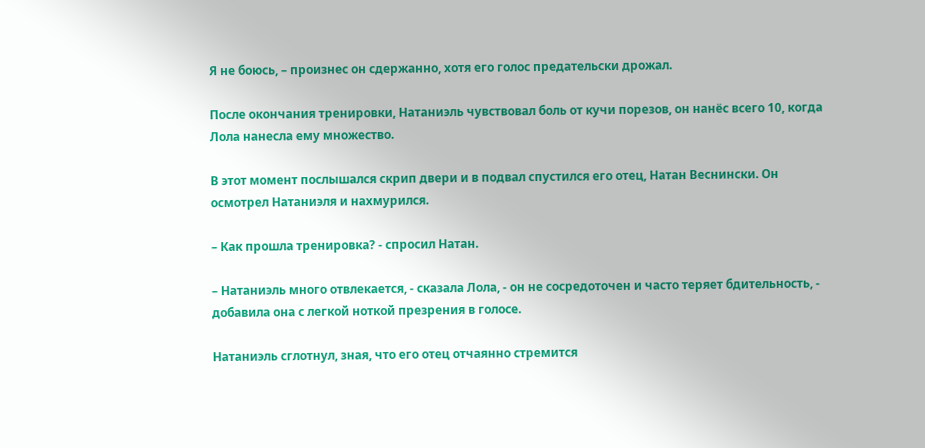Я не боюсь, – произнес он сдержанно, хотя его голос предательски дрожал.

После окончания тренировки, Натаниэль чувствовал боль от кучи порезов, он нанёс всего 10, когда Лола нанесла ему множество.

В этот момент послышался скрип двери и в подвал спустился его отец, Натан Веснински. Он осмотрел Натаниэля и нахмурился.

– Как прошла тренировка? - спросил Натан.

– Натаниэль много отвлекается, - сказала Лола, - он не сосредоточен и часто теряет бдительность, - добавила она с легкой ноткой презрения в голосе.

Натаниэль сглотнул, зная, что его отец отчаянно стремится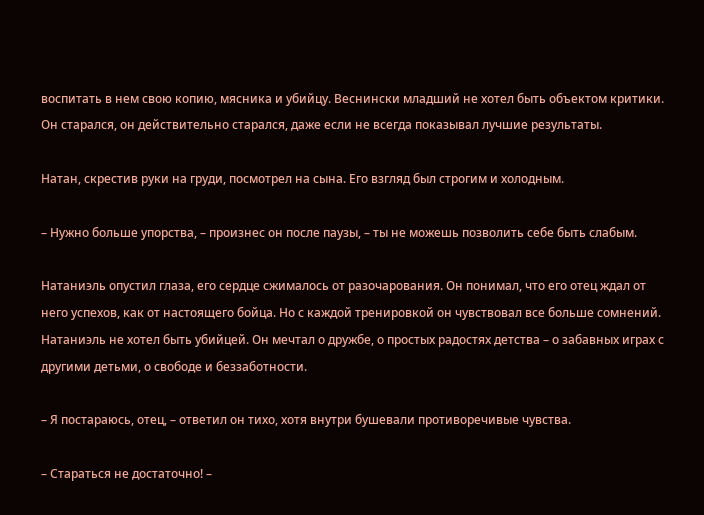воспитать в нем свою копию, мясника и убийцу. Веснински младший не хотел быть объектом критики. Он старался, он действительно старался, даже если не всегда показывал лучшие результаты.

Натан, скрестив руки на груди, посмотрел на сына. Его взгляд был строгим и холодным.

– Нужно больше упорства, – произнес он после паузы, – ты не можешь позволить себе быть слабым.

Натаниэль опустил глаза, его сердце сжималось от разочарования. Он понимал, что его отец ждал от него успехов, как от настоящего бойца. Но с каждой тренировкой он чувствовал все больше сомнений. Натаниэль не хотел быть убийцей. Он мечтал о дружбе, о простых радостях детства – о забавных играх с другими детьми, о свободе и беззаботности.

– Я постараюсь, отец, – ответил он тихо, хотя внутри бушевали противоречивые чувства.

– Стараться не достаточно! –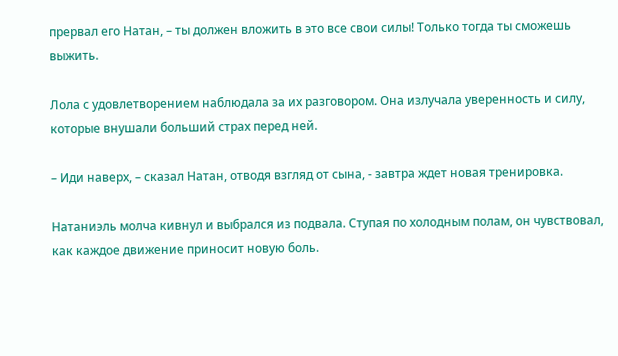прервал его Натан, – ты должен вложить в это все свои силы! Только тогда ты сможешь выжить.

Лола с удовлетворением наблюдала за их разговором. Она излучала уверенность и силу, которые внушали больший страх перед ней.

– Иди наверх, – сказал Натан, отводя взгляд от сына, - завтра ждет новая тренировка.

Натаниэль молча кивнул и выбрался из подвала. Ступая по холодным полам, он чувствовал, как каждое движение приносит новую боль.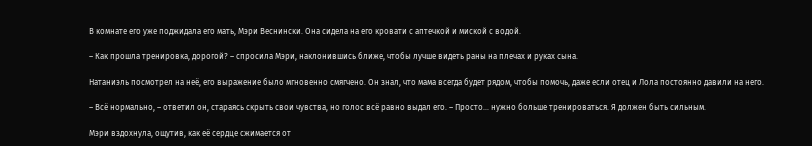В комнате его уже поджидала его мать, Мэри Веснински. Она сидела на его кровати с аптечкой и миской с водой.

– Как прошла тренировка, дорогой? – спросила Мэри, наклонившись ближе, чтобы лучше видеть раны на плечах и руках сына.

Натаниэль посмотрел на неё, его выражение было мгновенно смягчено. Он знал, что мама всегда будет рядом, чтобы помочь, даже если отец и Лола постоянно давили на него.

– Всё нормально, – ответил он, стараясь скрыть свои чувства, но голос всё равно выдал его. – Просто... нужно больше тренироваться. Я должен быть сильным.

Мэри вздохнула, ощутив, как её сердце сжимается от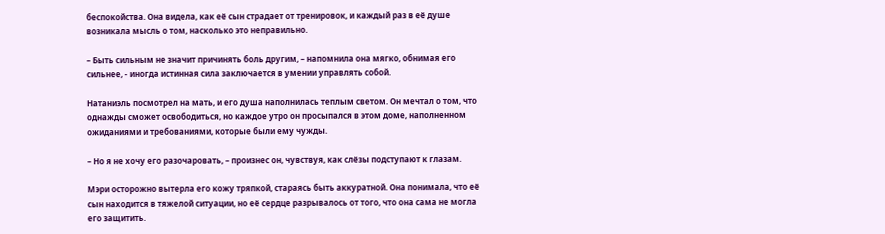беспокойства. Она видела, как её сын страдает от тренировок, и каждый раз в её душе возникала мысль о том, насколько это неправильно.

– Быть сильным не значит причинять боль другим, – напомнила она мягко, обнимая его сильнее, - иногда истинная сила заключается в умении управлять собой.

Натаниэль посмотрел на мать, и его душа наполнилась теплым светом. Он мечтал о том, что однажды сможет освободиться, но каждое утро он просыпался в этом доме, наполненном ожиданиями и требованиями, которые были ему чужды.

– Но я не хочу его разочаровать, – произнес он, чувствуя, как слёзы подступают к глазам.

Мэри осторожно вытерла его кожу тряпкой, стараясь быть аккуратной. Она понимала, что её сын находится в тяжелой ситуации, но её сердце разрывалось от того, что она сама не могла его защитить.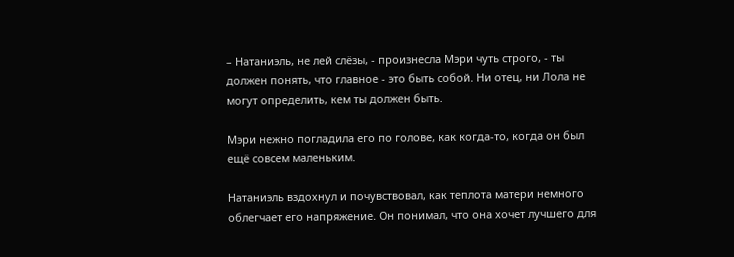– Натаниэль, не лей слёзы, - произнесла Мэри чуть строго, - ты должен понять, что главное - это быть собой. Ни отец, ни Лола не могут определить, кем ты должен быть.

Мэри нежно погладила его по голове, как когда-то, когда он был ещё совсем маленьким.

Натаниэль вздохнул и почувствовал, как теплота матери немного облегчает его напряжение. Он понимал, что она хочет лучшего для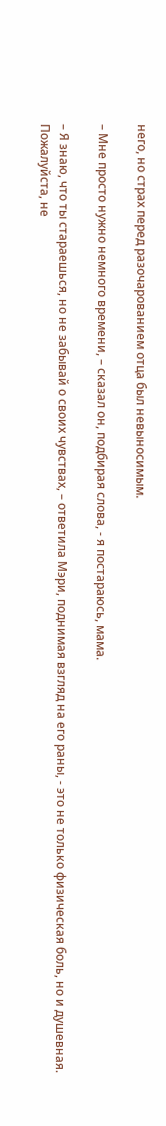него, но страх перед разочарованием отца был невыносимым.

– Мне просто нужно немного времени, – сказал он, подбирая слова, - я постараюсь, мама.

– Я знаю, что ты стараешься, но не забывай о своих чувствах, – ответила Мэри, поднимая взгляд на его раны, - это не только физическая боль, но и душевная. Пожалуйста, не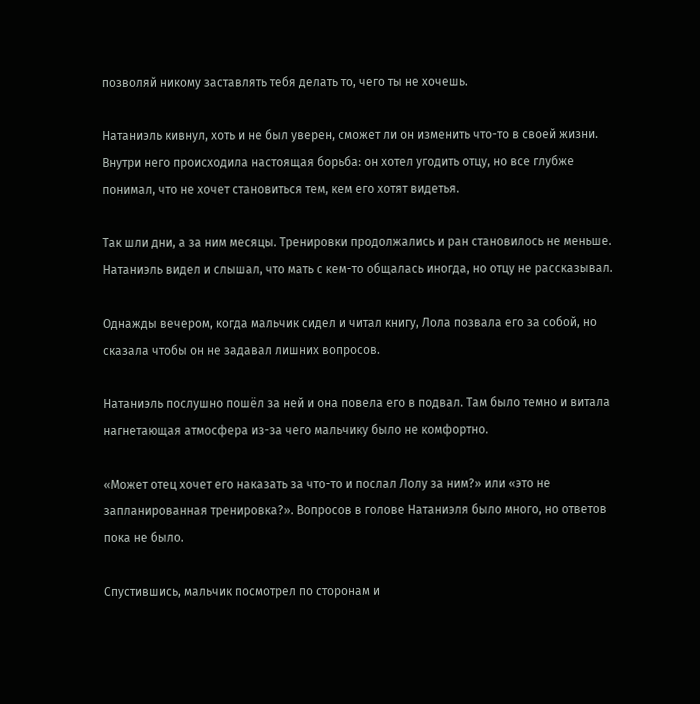позволяй никому заставлять тебя делать то, чего ты не хочешь.

Натаниэль кивнул, хоть и не был уверен, сможет ли он изменить что-то в своей жизни. Внутри него происходила настоящая борьба: он хотел угодить отцу, но все глубже понимал, что не хочет становиться тем, кем его хотят видетья.

Так шли дни, а за ним месяцы. Тренировки продолжались и ран становилось не меньше. Натаниэль видел и слышал, что мать с кем-то общалась иногда, но отцу не рассказывал.

Однажды вечером, когда мальчик сидел и читал книгу, Лола позвала его за собой, но сказала чтобы он не задавал лишних вопросов.

Натаниэль послушно пошёл за ней и она повела его в подвал. Там было темно и витала нагнетающая атмосфера из-за чего мальчику было не комфортно.

«Может отец хочет его наказать за что-то и послал Лолу за ним?» или «это не запланированная тренировка?». Вопросов в голове Натаниэля было много, но ответов пока не было.

Спустившись, мальчик посмотрел по сторонам и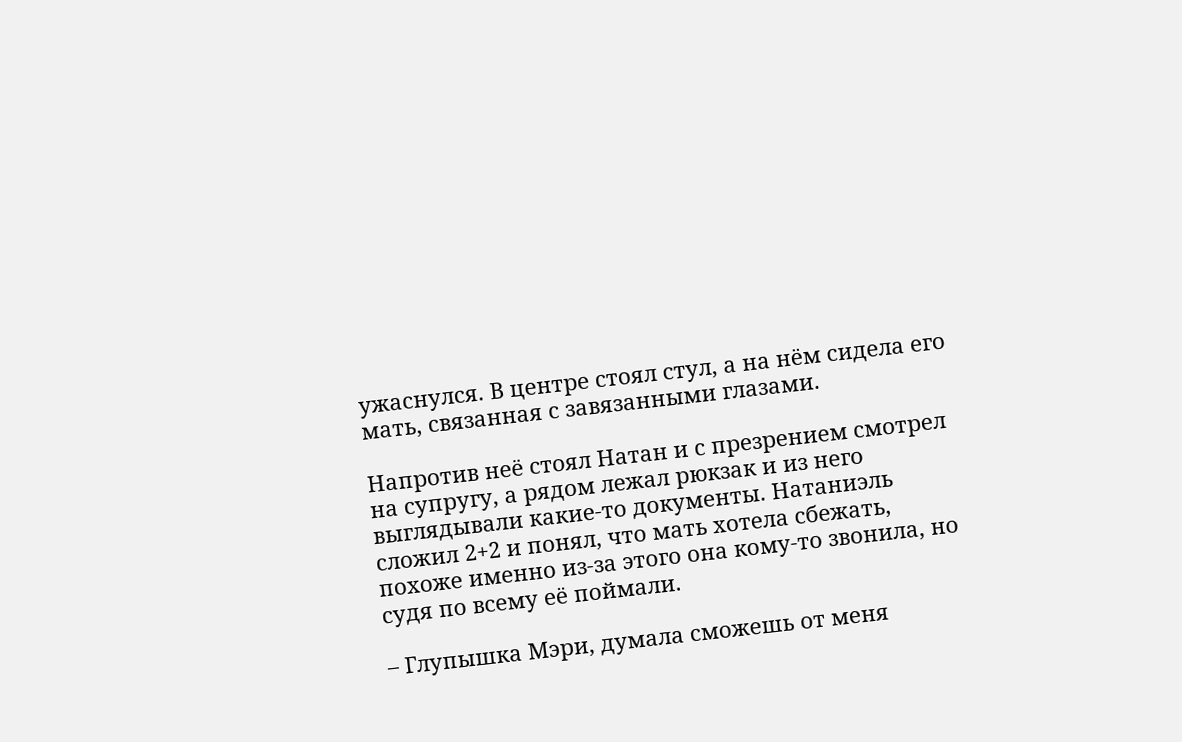ужаснулся. В центре стоял стул, а на нём сидела его мать, связанная с завязанными глазами.

Напротив неё стоял Натан и с презрением смотрел на супругу, а рядом лежал рюкзак и из него выглядывали какие-то документы. Натаниэль сложил 2+2 и понял, что мать хотела сбежать, похоже именно из-за этого она кому-то звонила, но судя по всему её поймали.

– Глупышка Мэри, думала сможешь от меня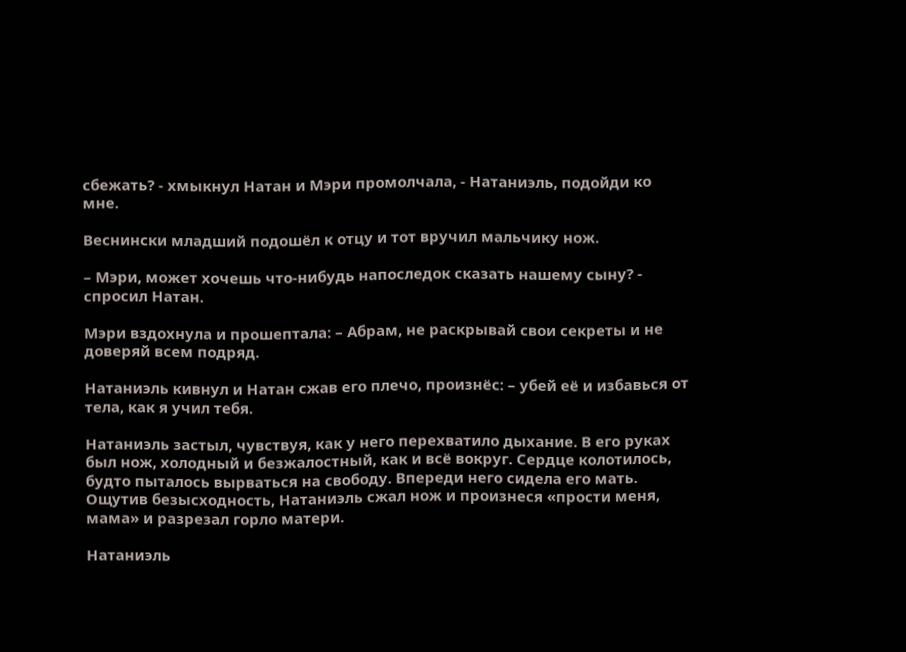сбежать? - хмыкнул Натан и Мэри промолчала, - Натаниэль, подойди ко мне.

Веснински младший подошёл к отцу и тот вручил мальчику нож.

– Мэри, может хочешь что-нибудь напоследок сказать нашему сыну? - спросил Натан.

Мэри вздохнула и прошептала: – Абрам, не раскрывай свои секреты и не доверяй всем подряд.

Натаниэль кивнул и Натан сжав его плечо, произнёс: – убей её и избавься от тела, как я учил тебя.

Натаниэль застыл, чувствуя, как у него перехватило дыхание. В его руках был нож, холодный и безжалостный, как и всё вокруг. Сердце колотилось, будто пыталось вырваться на свободу. Впереди него сидела его мать.
Ощутив безысходность, Натаниэль сжал нож и произнеся «прости меня, мама» и разрезал горло матери.

Натаниэль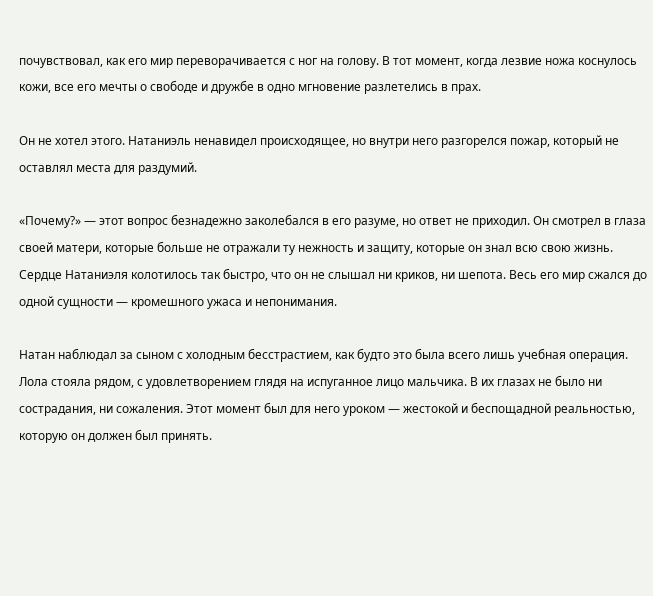почувствовал, как его мир переворачивается с ног на голову. В тот момент, когда лезвие ножа коснулось кожи, все его мечты о свободе и дружбе в одно мгновение разлетелись в прах.

Он не хотел этого. Натаниэль ненавидел происходящее, но внутри него разгорелся пожар, который не оставлял места для раздумий.

«Почему?» — этот вопрос безнадежно заколебался в его разуме, но ответ не приходил. Он смотрел в глаза своей матери, которые больше не отражали ту нежность и защиту, которые он знал всю свою жизнь. Сердце Натаниэля колотилось так быстро, что он не слышал ни криков, ни шепота. Весь его мир сжался до одной сущности — кромешного ужаса и непонимания.

Натан наблюдал за сыном с холодным бесстрастием, как будто это была всего лишь учебная операция. Лола стояла рядом, с удовлетворением глядя на испуганное лицо мальчика. В их глазах не было ни сострадания, ни сожаления. Этот момент был для него уроком — жестокой и беспощадной реальностью, которую он должен был принять.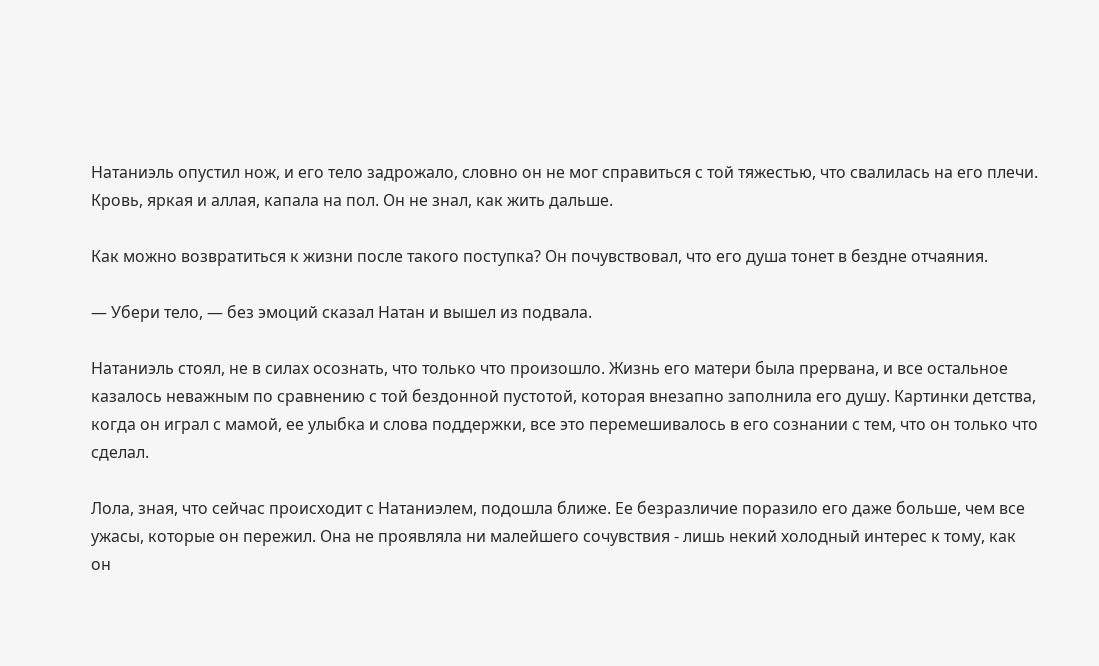Натаниэль опустил нож, и его тело задрожало, словно он не мог справиться с той тяжестью, что свалилась на его плечи. Кровь, яркая и аллая, капала на пол. Он не знал, как жить дальше.

Как можно возвратиться к жизни после такого поступка? Он почувствовал, что его душа тонет в бездне отчаяния.

— Убери тело, — без эмоций сказал Натан и вышел из подвала.

Натаниэль стоял, не в силах осознать, что только что произошло. Жизнь его матери была прервана, и все остальное казалось неважным по сравнению с той бездонной пустотой, которая внезапно заполнила его душу. Картинки детства, когда он играл с мамой, ее улыбка и слова поддержки, все это перемешивалось в его сознании с тем, что он только что сделал.

Лола, зная, что сейчас происходит с Натаниэлем, подошла ближе. Ее безразличие поразило его даже больше, чем все ужасы, которые он пережил. Она не проявляла ни малейшего сочувствия - лишь некий холодный интерес к тому, как он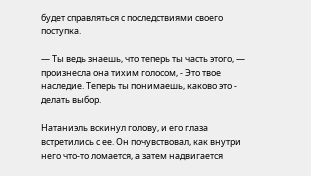будет справляться с последствиями своего поступка.

— Ты ведь знаешь, что теперь ты часть этого, — произнесла она тихим голосом, - Это твое наследие. Теперь ты понимаешь, каково это - делать выбор.

Натаниэль вскинул голову, и его глаза встретились с ее. Он почувствовал, как внутри него что-то ломается, а затем надвигается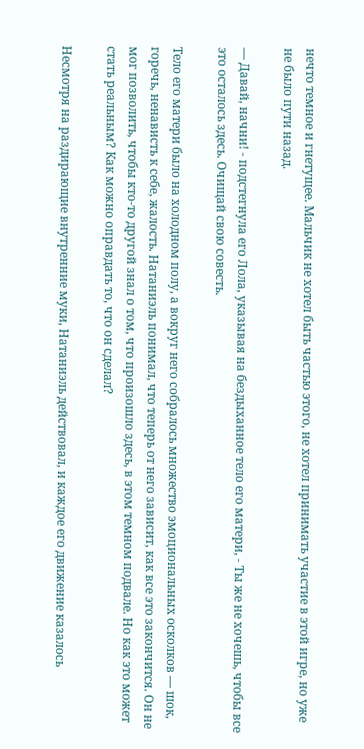нечто темное и гнетущее. Мальчик не хотел быть частью этого, не хотел принимать участие в этой игре, но уже не было пути назад.

— Давай, начни! - подстегнула его Лола, указывая на бездыханное тело его матери, - Ты же не хочешь, чтобы все это осталось здесь. Очищай свою совесть.

Тело его матери было на холодном полу, а вокруг него собралось множество эмоциональных осколков — шок, горечь, ненависть к себе, жалость. Натаниэль понимал, что теперь от него зависит, как все это закончится. Он не мог позволить, чтобы кто-то другой знал о том, что произошло здесь, в этом темном подвале. Но как это может стать реальным? Как можно оправдать то, что он сделал?

Несмотря на раздирающие внутренние муки, Натаниэль действовал, и каждое его движение казалось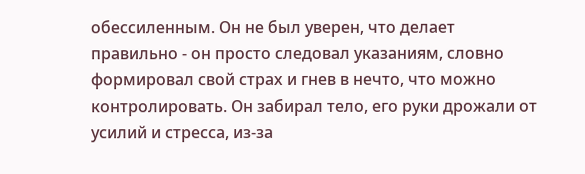обессиленным. Он не был уверен, что делает правильно - он просто следовал указаниям, словно формировал свой страх и гнев в нечто, что можно контролировать. Он забирал тело, его руки дрожали от усилий и стресса, из-за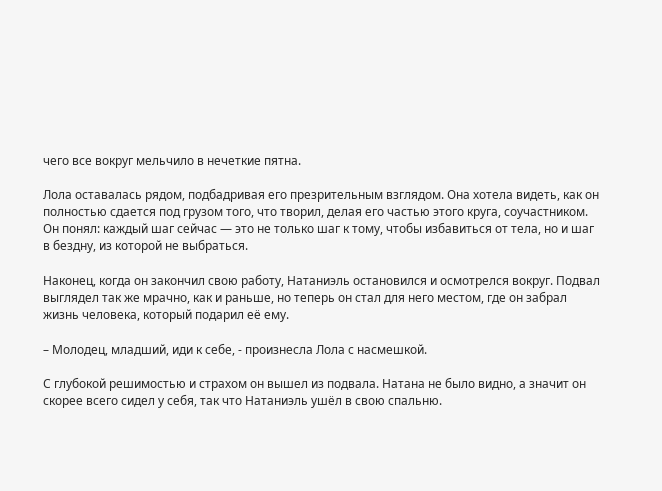чего все вокруг мельчило в нечеткие пятна.

Лола оставалась рядом, подбадривая его презрительным взглядом. Она хотела видеть, как он полностью сдается под грузом того, что творил, делая его частью этого круга, соучастником. Он понял: каждый шаг сейчас — это не только шаг к тому, чтобы избавиться от тела, но и шаг в бездну, из которой не выбраться.

Наконец, когда он закончил свою работу, Натаниэль остановился и осмотрелся вокруг. Подвал выглядел так же мрачно, как и раньше, но теперь он стал для него местом, где он забрал жизнь человека, который подарил её ему.

– Молодец, младший, иди к себе, - произнесла Лола с насмешкой.

С глубокой решимостью и страхом он вышел из подвала. Натана не было видно, а значит он скорее всего сидел у себя, так что Натаниэль ушёл в свою спальню.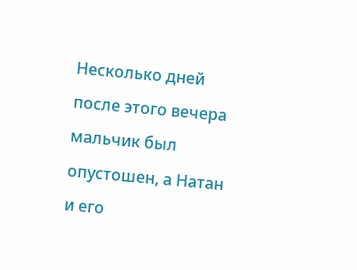Несколько дней после этого вечера мальчик был опустошен, а Натан и его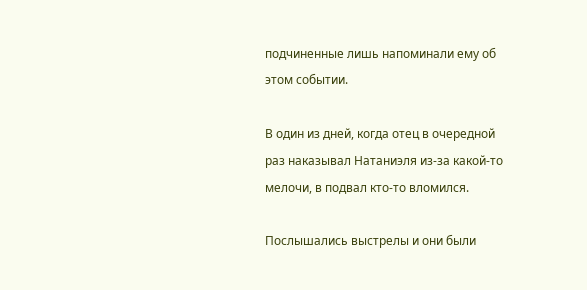подчиненные лишь напоминали ему об этом событии.

В один из дней, когда отец в очередной раз наказывал Натаниэля из-за какой-то мелочи, в подвал кто-то вломился.

Послышались выстрелы и они были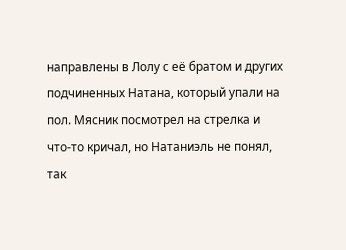направлены в Лолу с её братом и других подчиненных Натана, который упали на пол. Мясник посмотрел на стрелка и что-то кричал, но Натаниэль не понял, так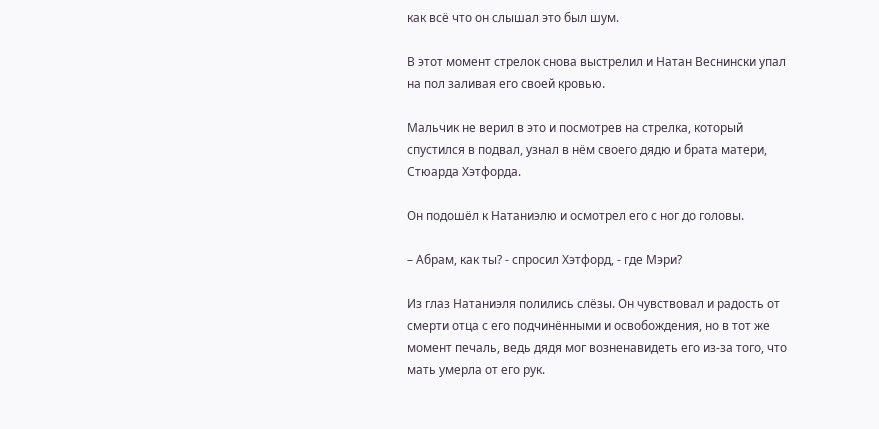как всё что он слышал это был шум.

В этот момент стрелок снова выстрелил и Натан Веснински упал на пол заливая его своей кровью.

Мальчик не верил в это и посмотрев на стрелка, который спустился в подвал, узнал в нём своего дядю и брата матери, Стюарда Хэтфорда.

Он подошёл к Натаниэлю и осмотрел его с ног до головы.

– Абрам, как ты? - спросил Хэтфорд, - где Мэри?

Из глаз Натаниэля полились слёзы. Он чувствовал и радость от смерти отца с его подчинёнными и освобождения, но в тот же момент печаль, ведь дядя мог возненавидеть его из-за того, что мать умерла от его рук.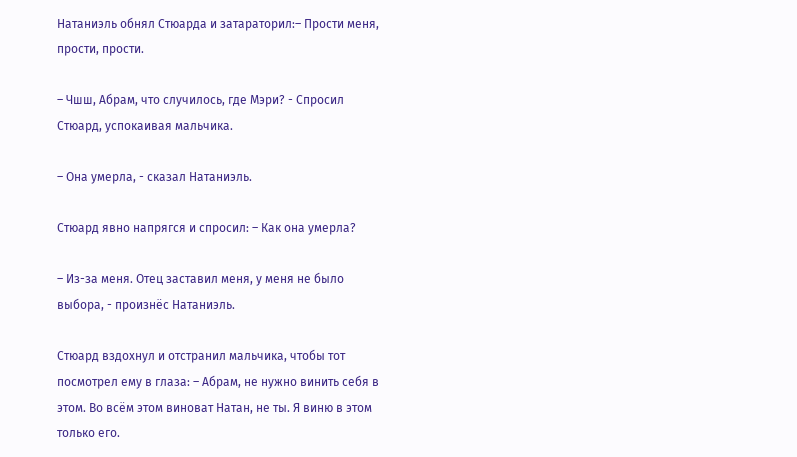Натаниэль обнял Стюарда и затараторил:– Прости меня, прости, прости.

– Чшш, Абрам, что случилось, где Мэри? - Спросил Стюард, успокаивая мальчика.

– Она умерла, - сказал Натаниэль.

Стюард явно напрягся и спросил: – Как она умерла?

– Из-за меня. Отец заставил меня, у меня не было выбора, - произнёс Натаниэль.

Стюард вздохнул и отстранил мальчика, чтобы тот посмотрел ему в глаза: – Абрам, не нужно винить себя в этом. Во всём этом виноват Натан, не ты. Я виню в этом только его.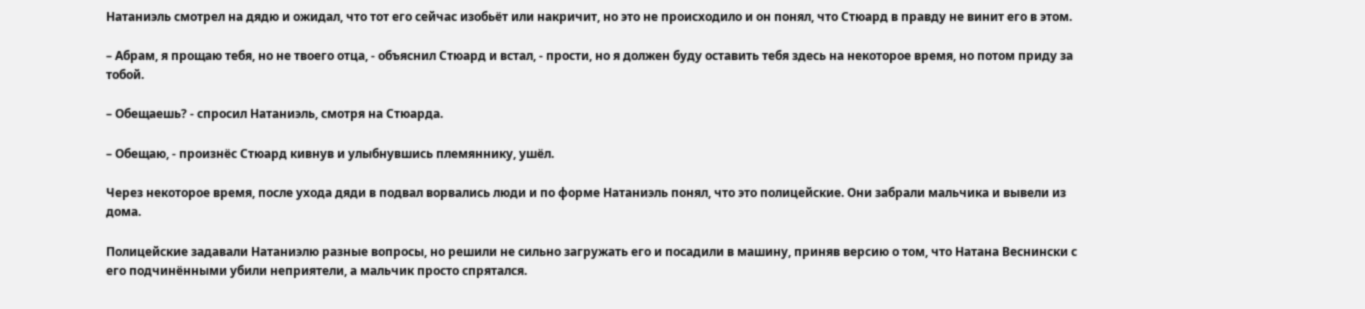Натаниэль смотрел на дядю и ожидал, что тот его сейчас изобьёт или накричит, но это не происходило и он понял, что Стюард в правду не винит его в этом.

– Абрам, я прощаю тебя, но не твоего отца, - объяснил Стюард и встал, - прости, но я должен буду оставить тебя здесь на некоторое время, но потом приду за тобой.

– Обещаешь? - спросил Натаниэль, смотря на Стюарда.

– Обещаю, - произнёс Стюард кивнув и улыбнувшись племяннику, ушёл.

Через некоторое время, после ухода дяди в подвал ворвались люди и по форме Натаниэль понял, что это полицейские. Они забрали мальчика и вывели из дома.

Полицейские задавали Натаниэлю разные вопросы, но решили не сильно загружать его и посадили в машину, приняв версию о том, что Натана Веснински с его подчинёнными убили неприятели, а мальчик просто спрятался.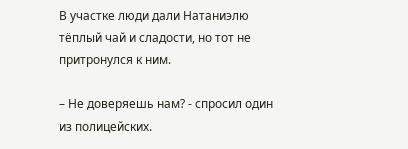В участке люди дали Натаниэлю тёплый чай и сладости, но тот не притронулся к ним.

– Не доверяешь нам? - спросил один из полицейских.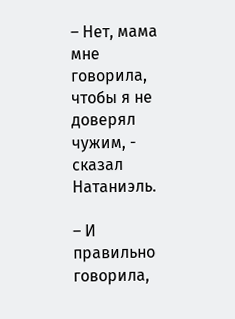– Нет, мама мне говорила, чтобы я не доверял чужим, - сказал Натаниэль.

– И правильно говорила,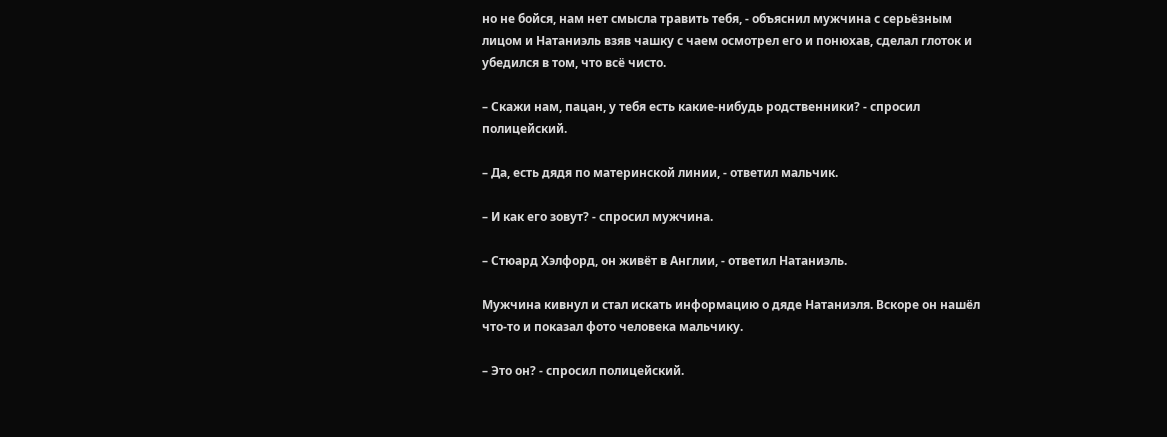но не бойся, нам нет смысла травить тебя, - объяснил мужчина с серьёзным лицом и Натаниэль взяв чашку с чаем осмотрел его и понюхав, сделал глоток и убедился в том, что всё чисто.

– Скажи нам, пацан, у тебя есть какие-нибудь родственники? - спросил полицейский.

– Да, есть дядя по материнской линии, - ответил мальчик.

– И как его зовут? - спросил мужчина.

– Стюард Хэлфорд, он живёт в Англии, - ответил Натаниэль.

Мужчина кивнул и стал искать информацию о дяде Натаниэля. Вскоре он нашёл что-то и показал фото человека мальчику.

– Это он? - спросил полицейский.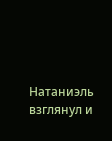Натаниэль взглянул и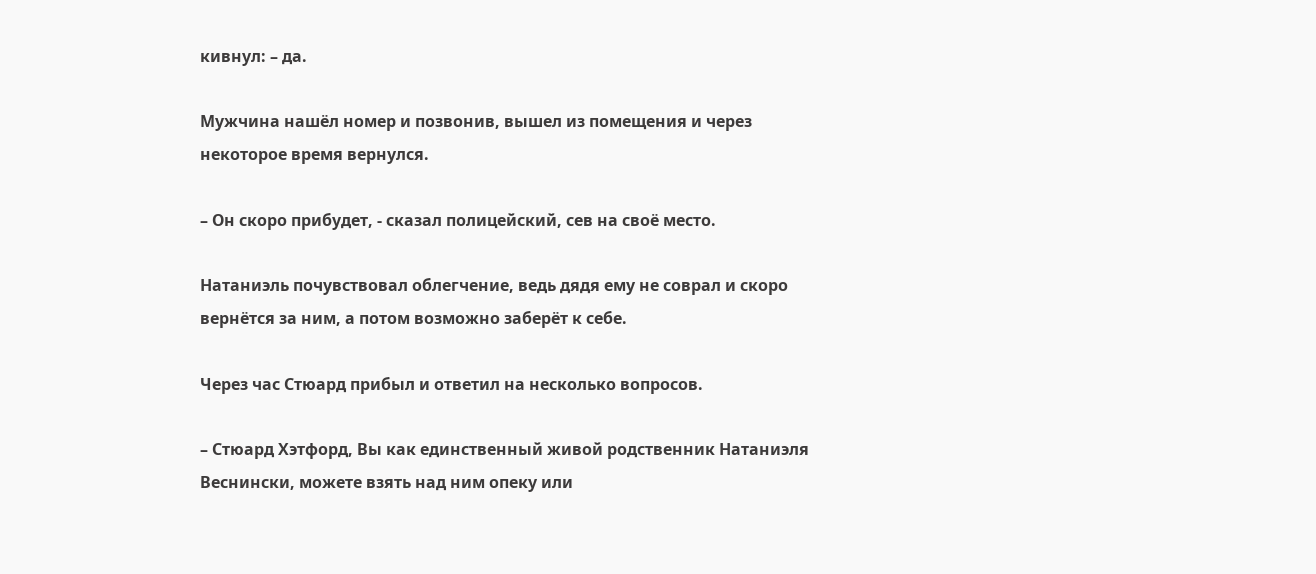кивнул: – да.

Мужчина нашёл номер и позвонив, вышел из помещения и через некоторое время вернулся.

– Он скоро прибудет, - сказал полицейский, сев на своё место.

Натаниэль почувствовал облегчение, ведь дядя ему не соврал и скоро вернётся за ним, а потом возможно заберёт к себе.

Через час Стюард прибыл и ответил на несколько вопросов.

– Стюард Хэтфорд, Вы как единственный живой родственник Натаниэля Веснински, можете взять над ним опеку или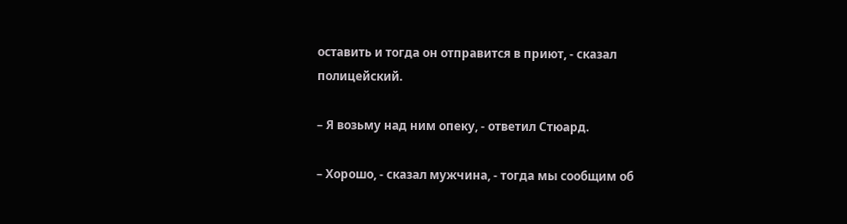оставить и тогда он отправится в приют, - сказал полицейский.

– Я возьму над ним опеку, - ответил Стюард.

– Хорошо, - сказал мужчина, - тогда мы сообщим об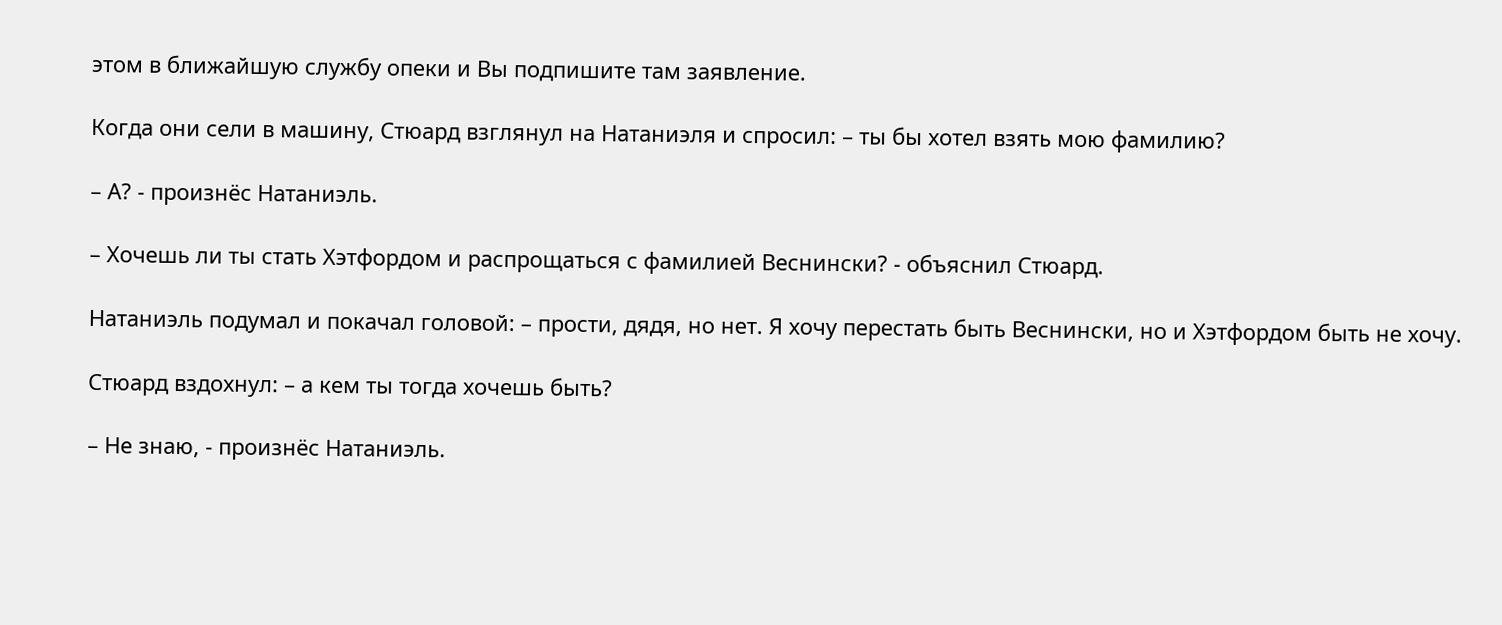этом в ближайшую службу опеки и Вы подпишите там заявление.

Когда они сели в машину, Стюард взглянул на Натаниэля и спросил: – ты бы хотел взять мою фамилию?

– А? - произнёс Натаниэль.

– Хочешь ли ты стать Хэтфордом и распрощаться с фамилией Веснински? - объяснил Стюард.

Натаниэль подумал и покачал головой: – прости, дядя, но нет. Я хочу перестать быть Веснински, но и Хэтфордом быть не хочу.

Стюард вздохнул: – а кем ты тогда хочешь быть?

– Не знаю, - произнёс Натаниэль.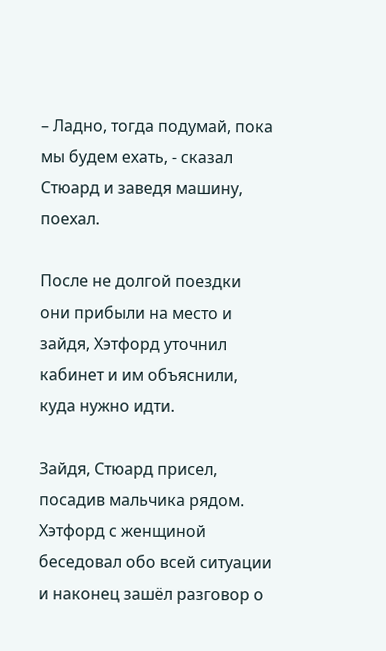– Ладно, тогда подумай, пока мы будем ехать, - сказал Стюард и заведя машину, поехал.

После не долгой поездки они прибыли на место и зайдя, Хэтфорд уточнил кабинет и им объяснили, куда нужно идти.

Зайдя, Стюард присел, посадив мальчика рядом. Хэтфорд с женщиной беседовал обо всей ситуации и наконец зашёл разговор о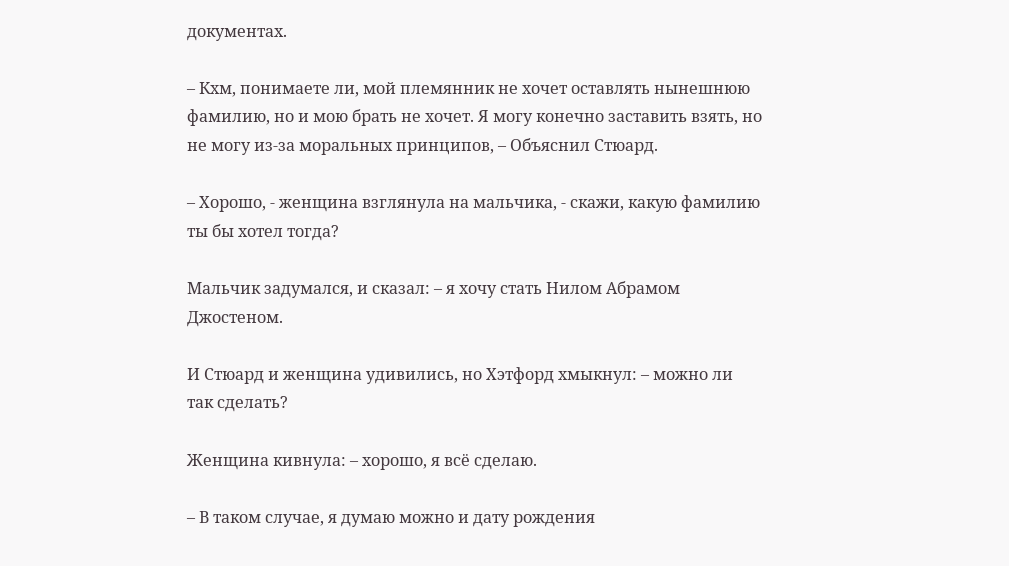документах.

– Кхм, понимаете ли, мой племянник не хочет оставлять нынешнюю фамилию, но и мою брать не хочет. Я могу конечно заставить взять, но не могу из-за моральных принципов, – Объяснил Стюард.

– Хорошо, - женщина взглянула на мальчика, - скажи, какую фамилию ты бы хотел тогда?

Мальчик задумался, и сказал: – я хочу стать Нилом Абрамом Джостеном.

И Стюард и женщина удивились, но Хэтфорд хмыкнул: – можно ли так сделать?

Женщина кивнула: – хорошо, я всё сделаю.

– В таком случае, я думаю можно и дату рождения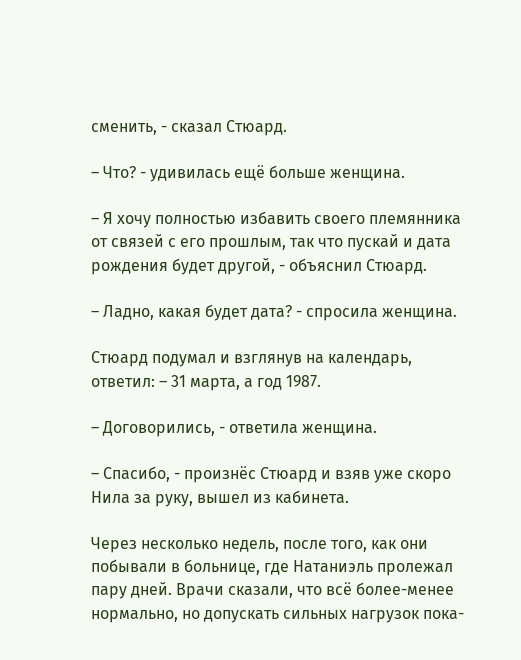сменить, - сказал Стюард.

– Что? - удивилась ещё больше женщина.

– Я хочу полностью избавить своего племянника от связей с его прошлым, так что пускай и дата рождения будет другой, - объяснил Стюард.

– Ладно, какая будет дата? - спросила женщина.

Стюард подумал и взглянув на календарь, ответил: – 31 марта, а год 1987.

– Договорились, - ответила женщина.

– Спасибо, - произнёс Стюард и взяв уже скоро Нила за руку, вышел из кабинета.

Через несколько недель, после того, как они побывали в больнице, где Натаниэль пролежал пару дней. Врачи сказали, что всё более-менее нормально, но допускать сильных нагрузок пока-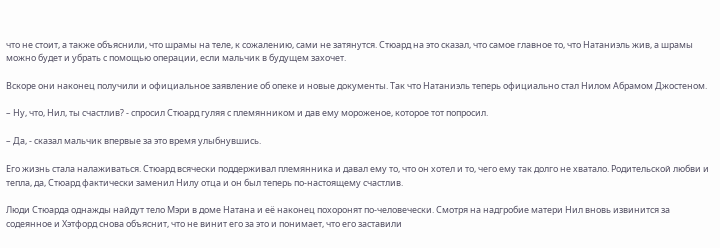что не стоит, а также объяснили, что шрамы на теле, к сожалению, сами не затянутся. Стюард на это сказал, что самое главное то, что Натаниэль жив, а шрамы можно будет и убрать с помощью операции, если мальчик в будущем захочет.

Вскоре они наконец получили и официальное заявление об опеке и новые документы. Так что Натаниэль теперь официально стал Нилом Абрамом Джостеном.

– Ну, что, Нил, ты счастлив? - спросил Стюард гуляя с племянником и дав ему мороженое, которое тот попросил.

– Да, - сказал мальчик впервые за это время улыбнувшись.

Его жизнь стала налаживаться. Стюард всячески поддерживал племянника и давал ему то, что он хотел и то, чего ему так долго не хватало. Родительской любви и тепла, да, Стюард фактически заменил Нилу отца и он был теперь по-настоящему счастлив.

Люди Стюарда однажды найдут тело Мэри в доме Натана и её наконец похоронят по-человечески. Смотря на надгробие матери Нил вновь извинится за содеянное и Хэтфорд снова объяснит, что не винит его за это и понимает, что его заставили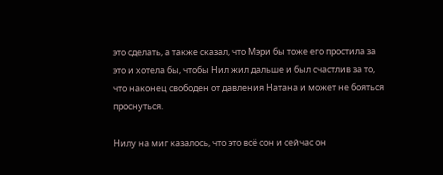это сделать, а также сказал, что Мэри бы тоже его простила за это и хотела бы, чтобы Нил жил дальше и был счастлив за то, что наконец свободен от давления Натана и может не бояться проснуться.

Нилу на миг казалось, что это всё сон и сейчас он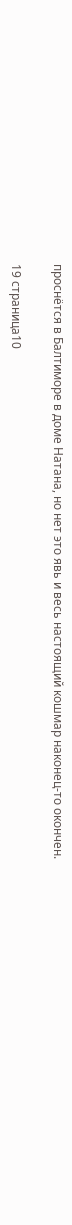проснётся в Балтиморе в доме Натана, но нет это явь и весь настоящий кошмар наконец-то окончен.

19 страница10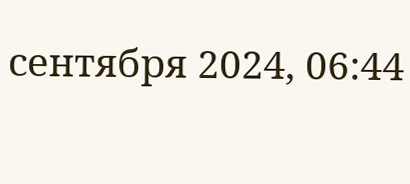сентября 2024, 06:44